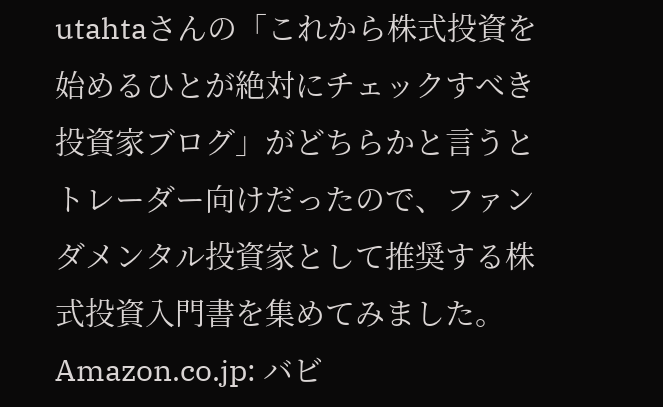utahtaさんの「これから株式投資を始めるひとが絶対にチェックすべき投資家ブログ」がどちらかと言うとトレーダー向けだったので、ファンダメンタル投資家として推奨する株式投資入門書を集めてみました。
Amazon.co.jp: バビ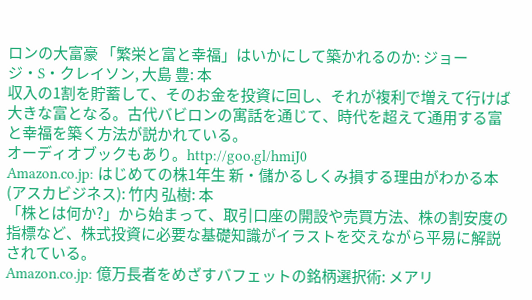ロンの大富豪 「繁栄と富と幸福」はいかにして築かれるのか: ジョージ・S・クレイソン, 大島 豊: 本
収入の1割を貯蓄して、そのお金を投資に回し、それが複利で増えて行けば大きな富となる。古代バビロンの寓話を通じて、時代を超えて通用する富と幸福を築く方法が説かれている。
オーディオブックもあり。http://goo.gl/hmiJ0
Amazon.co.jp: はじめての株1年生 新・儲かるしくみ損する理由がわかる本 (アスカビジネス): 竹内 弘樹: 本
「株とは何か?」から始まって、取引口座の開設や売買方法、株の割安度の指標など、株式投資に必要な基礎知識がイラストを交えながら平易に解説されている。
Amazon.co.jp: 億万長者をめざすバフェットの銘柄選択術: メアリ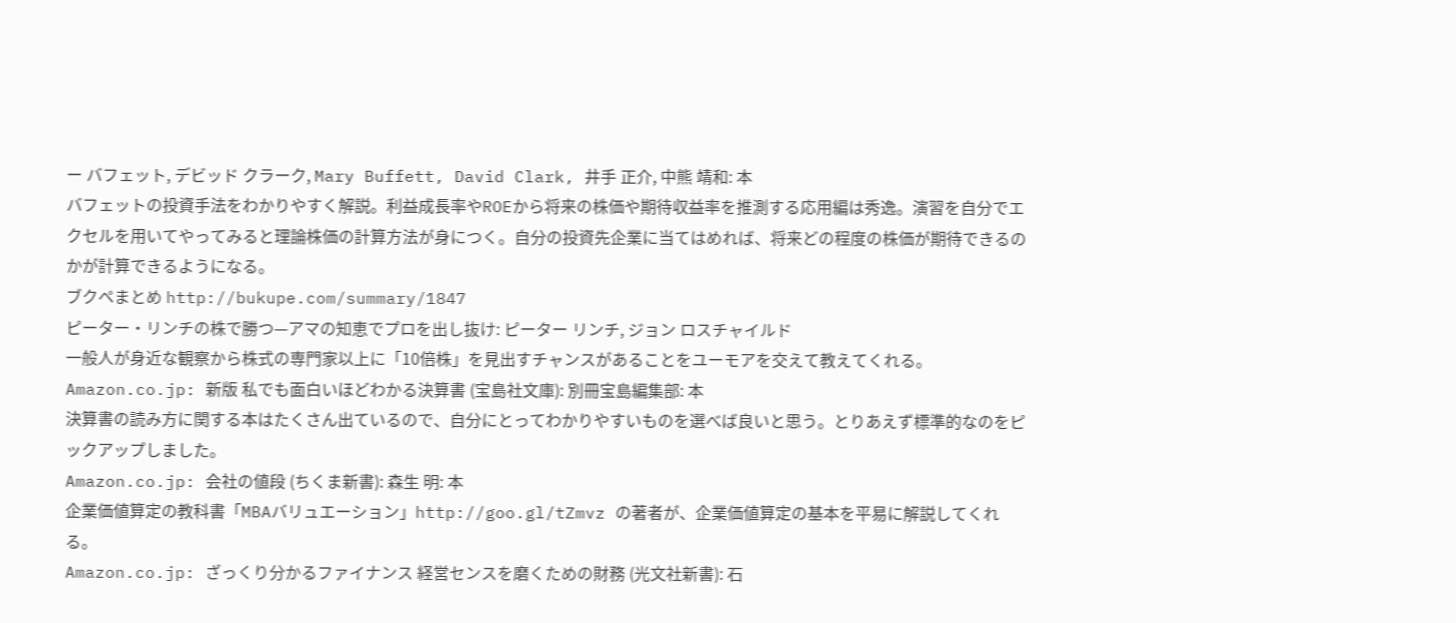ー バフェット, デビッド クラーク, Mary Buffett, David Clark, 井手 正介, 中熊 靖和: 本
バフェットの投資手法をわかりやすく解説。利益成長率やROEから将来の株価や期待収益率を推測する応用編は秀逸。演習を自分でエクセルを用いてやってみると理論株価の計算方法が身につく。自分の投資先企業に当てはめれば、将来どの程度の株価が期待できるのかが計算できるようになる。
ブクペまとめ http://bukupe.com/summary/1847
ピーター・リンチの株で勝つ—アマの知恵でプロを出し抜け: ピーター リンチ, ジョン ロスチャイルド
一般人が身近な観察から株式の専門家以上に「10倍株」を見出すチャンスがあることをユーモアを交えて教えてくれる。
Amazon.co.jp: 新版 私でも面白いほどわかる決算書 (宝島社文庫): 別冊宝島編集部: 本
決算書の読み方に関する本はたくさん出ているので、自分にとってわかりやすいものを選べば良いと思う。とりあえず標準的なのをピックアップしました。
Amazon.co.jp: 会社の値段 (ちくま新書): 森生 明: 本
企業価値算定の教科書「MBAバリュエーション」http://goo.gl/tZmvz の著者が、企業価値算定の基本を平易に解説してくれる。
Amazon.co.jp: ざっくり分かるファイナンス 経営センスを磨くための財務 (光文社新書): 石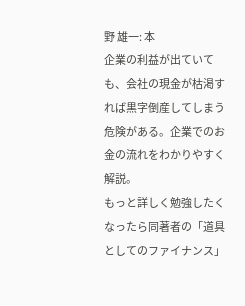野 雄一: 本
企業の利益が出ていても、会社の現金が枯渇すれば黒字倒産してしまう危険がある。企業でのお金の流れをわかりやすく解説。
もっと詳しく勉強したくなったら同著者の「道具としてのファイナンス」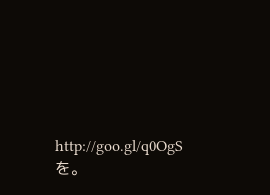http://goo.gl/q0OgS を。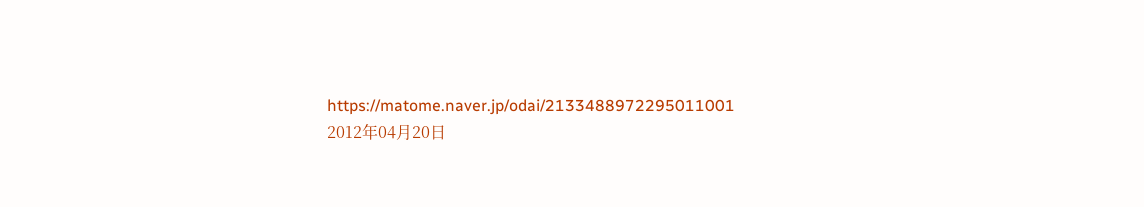https://matome.naver.jp/odai/2133488972295011001
2012年04月20日